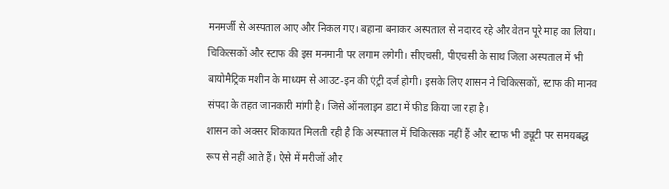मनमर्जी से अस्पताल आए और निकल गए। बहाना बनाकर अस्पताल से नदारद रहे और वेतन पूरे माह का लिया। चिकित्सकों और स्टाफ की इस मनमानी पर लगाम लगेगी। सीएचसी, पीएचसी के साथ जिला अस्पताल में भी बायोमैट्रिक मशीन के माध्यम से आउट-इन की एंट्री दर्ज होगी। इसके लिए शासन ने चिकित्सकों, स्टाफ की मानव संपदा के तहत जानकारी मांगी है। जिसे ऑनलाइन डाटा में फीड किया जा रहा है।
शासन को अक्सर शिकायत मिलती रही है कि अस्पताल में चिकित्सक नहीं हैं और स्टाफ भी ड्यूटी पर समयबद्ध रूप से नहीं आते हैं। ऐसे में मरीजों और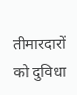तीमारदारों को दुविधा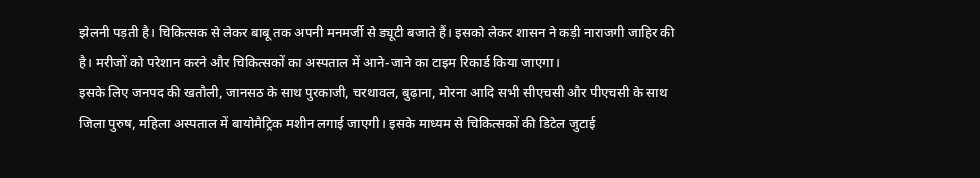झेलनी पड़ती है। चिकित्सक से लेकर बाबू तक अपनी मनमर्जी से ड्यूटी बजाते हैं। इसको लेकर शासन ने कड़ी नाराजगी जाहिर की है। मरीजों को परेशान करने और चिकित्सकों का अस्पताल में आने-जाने का टाइम रिकार्ड किया जाएगा।
इसके लिए जनपद की खतौली, जानसठ के साथ पुरकाजी, चरथावल, बुढ़ाना, मोरना आदि सभी सीएचसी और पीएचसी के साथ जिला पुरुष, महिला अस्पताल में बायोमैट्रिक मशीन लगाई जाएगी। इसके माध्यम से चिकित्सकों की डिटेल जुटाई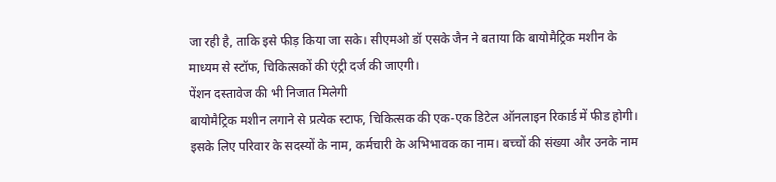जा रही है, ताकि इसे फीड़ किया जा सके। सीएमओ डॉ एसके जैन ने बताया कि बायोमैट्रिक मशीन के माध्यम से स्टॉफ, चिकित्सकों की एंट्री दर्ज की जाएगी।
पेंशन दस्तावेज की भी निजात मिलेगी
बायोमैट्रिक मशीन लगाने से प्रत्येक स्टाफ, चिकित्सक की एक-एक डिटेल ऑनलाइन रिकार्ड में फीड होगी। इसके लिए परिवार के सदस्यों के नाम, कर्मचारी के अभिभावक का नाम। बच्चों की संख्या और उनके नाम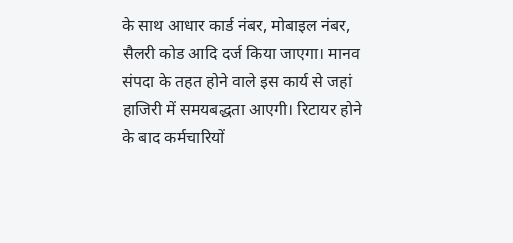के साथ आधार कार्ड नंबर, मोबाइल नंबर, सैलरी कोड आदि दर्ज किया जाएगा। मानव संपदा के तहत होने वाले इस कार्य से जहां हाजिरी में समयबद्धता आएगी। रिटायर होने के बाद कर्मचारियों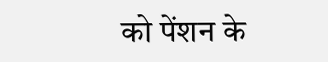को पेंशन के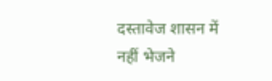दस्तावेज शासन में नहीं भेजने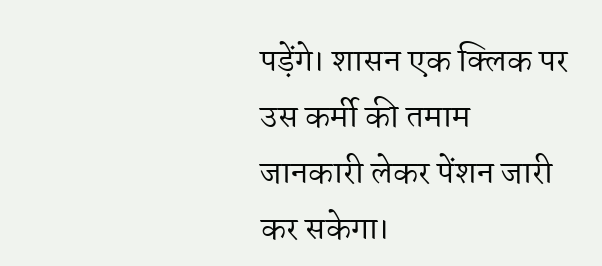पड़ेंगे। शासन एक क्लिक पर उस कर्मी की तमाम जानकारी लेकर पेंशन जारी कर सकेगा।